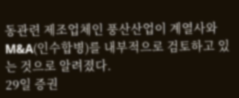동관련 제조업체인 풍산산업이 계열사와 M&A(인수합병)를 내부적으로 검토하고 있는 것으로 알려졌다.
29일 증권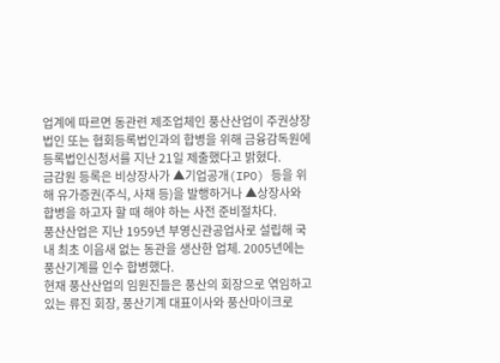업계에 따르면 동관련 제조업체인 풍산산업이 주권상장법인 또는 협회등록법인과의 합병을 위해 금융감독원에 등록법인신청서를 지난 21일 제출했다고 밝혔다.
금감원 등록은 비상장사가 ▲기업공개(IPO) 등을 위해 유가증권(주식, 사채 등)을 발행하거나 ▲상장사와 합병을 하고자 할 때 해야 하는 사전 준비절차다.
풍산산업은 지난 1959년 부영신관공업사로 설립해 국내 최초 이음새 없는 동관을 생산한 업체. 2005년에는 풍산기계를 인수 합병했다.
현재 풍산산업의 임원진들은 풍산의 회장으로 엮임하고 있는 류진 회장, 풍산기계 대표이사와 풍산마이크로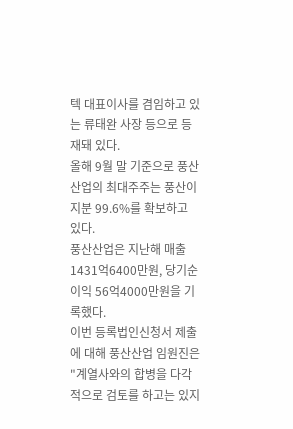텍 대표이사를 겸임하고 있는 류태완 사장 등으로 등재돼 있다.
올해 9월 말 기준으로 풍산산업의 최대주주는 풍산이 지분 99.6%를 확보하고 있다.
풍산산업은 지난해 매출 1431억6400만원, 당기순이익 56억4000만원을 기록했다.
이번 등록법인신청서 제출에 대해 풍산산업 임원진은 "계열사와의 합병을 다각적으로 검토를 하고는 있지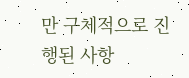만 구체적으로 진행된 사항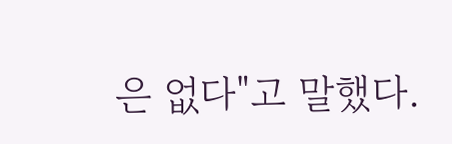은 없다"고 말했다.